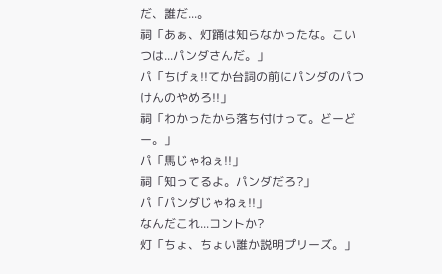だ、誰だ...。
祠「あぁ、灯踊は知らなかったな。こいつは...パンダさんだ。」
パ「ちげぇ!!てか台詞の前にパンダのパつけんのやめろ!!」
祠「わかったから落ち付けって。どーどー。」
パ「馬じゃねぇ!!」
祠「知ってるよ。パンダだろ?」
パ「パンダじゃねぇ!!」
なんだこれ...コントか?
灯「ちょ、ちょい誰か説明プリーズ。」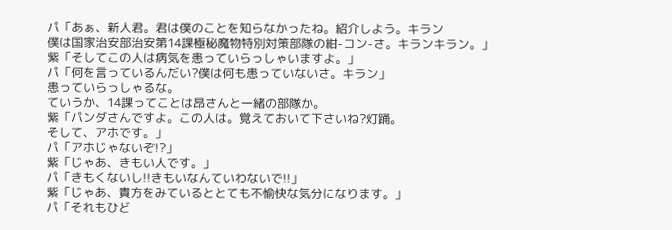パ「あぁ、新人君。君は僕のことを知らなかったね。紹介しよう。キラン
僕は国家治安部治安第14課極秘魔物特別対策部隊の紺-コン-さ。キランキラン。」
紫「そしてこの人は病気を患っていらっしゃいますよ。」
パ「何を言っているんだい?僕は何も患っていないさ。キラン」
患っていらっしゃるな。
ていうか、14課ってことは昂さんと一緒の部隊か。
紫「パンダさんですよ。この人は。覚えておいて下さいね?灯踊。
そして、アホです。」
パ「アホじゃないぞ!?」
紫「じゃあ、きもい人です。」
パ「きもくないし!!きもいなんていわないで!!」
紫「じゃあ、貴方をみているととても不愉快な気分になります。」
パ「それもひど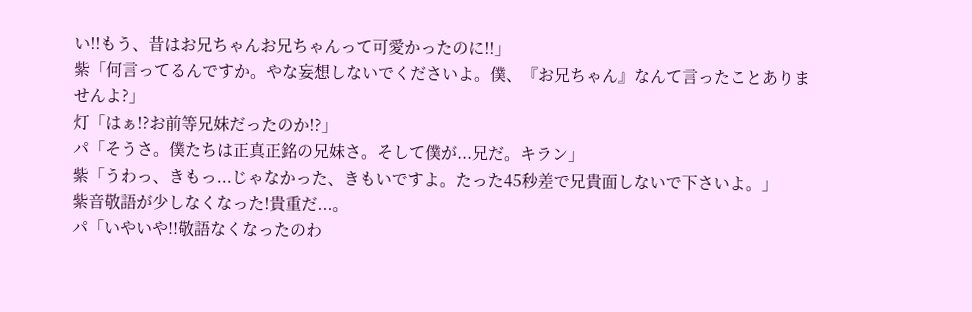い!!もう、昔はお兄ちゃんお兄ちゃんって可愛かったのに!!」
紫「何言ってるんですか。やな妄想しないでくださいよ。僕、『お兄ちゃん』なんて言ったことありませんよ?」
灯「はぁ!?お前等兄妹だったのか!?」
パ「そうさ。僕たちは正真正銘の兄妹さ。そして僕が...兄だ。キラン」
紫「うわっ、きもっ...じゃなかった、きもいですよ。たった45秒差で兄貴面しないで下さいよ。」
紫音敬語が少しなくなった!貴重だ...。
パ「いやいや!!敬語なくなったのわ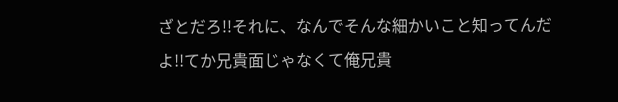ざとだろ!!それに、なんでそんな細かいこと知ってんだよ!!てか兄貴面じゃなくて俺兄貴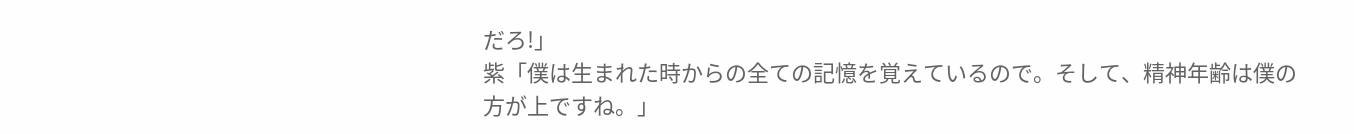だろ!」
紫「僕は生まれた時からの全ての記憶を覚えているので。そして、精神年齢は僕の方が上ですね。」